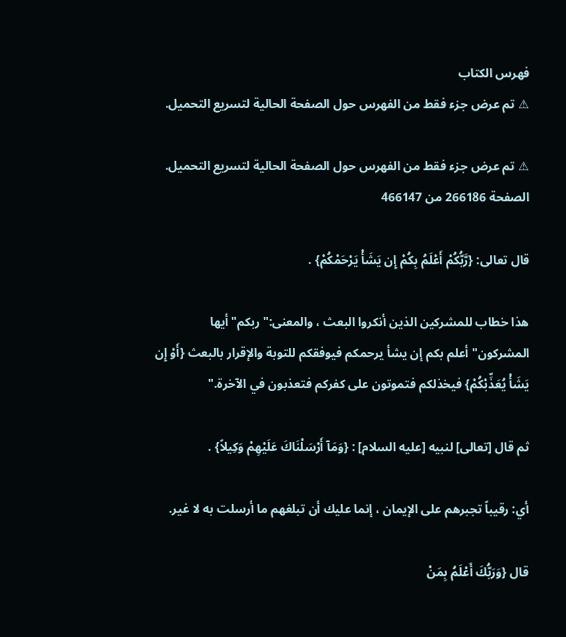فهرس الكتاب
⚠ تم عرض جزء فقط من الفهرس حول الصفحة الحالية لتسريع التحميل.

⚠ تم عرض جزء فقط من الفهرس حول الصفحة الحالية لتسريع التحميل.
الصفحة 266186 من 466147

قال تعالى: {رَّبُّكُمْ أَعْلَمُ بِكُمْ إِن يَشَأْ يَرْحَمْكُمْ} .

هذا خطاب للمشركين الذين أنكروا البعث ، والمعنى:"ربكم"أيها المشركون"أعلم بكم إن يشأ يرحمكم فيوفقكم للتوبة والإقرار بالبعث {أَوْ إِن يَشَأْ يُعَذِّبْكُمْ} فيخذلكم فتموتون على كفركم فتعذبون في الآخرة."

ثم قال [تعالى] لنبيه [عليه السلام] : {وَمَآ أَرْسَلْنَاكَ عَلَيْهِمْ وَكِيلاً} .

أي: رقيباً تجبرهم على الإيمان ، إنما عليك أن تبلغهم ما أرسلت به لا غير.

قال {وَرَبُّكَ أَعْلَمُ بِمَنْ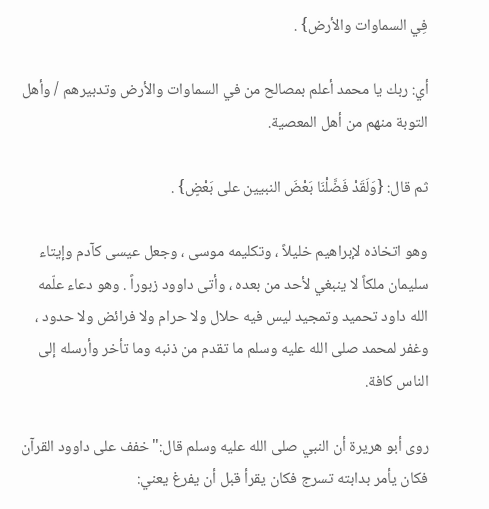فِي السماوات والأرض} .

أي: ربك يا محمد أعلم بمصالح من في السماوات والأرض وتدبيرهم / وأهل التوبة منهم من أهل المعصية.

ثم قال: {وَلَقَدْ فَضَّلْنَا بَعْضَ النبيين على بَعْضٍ} .

وهو اتخاذه لإبراهيم خليلاً ، وتكليمه موسى ، وجعل عيسى كآدم وإيتاء سليمان ملكاً لا ينبغي لأحد من بعده ، وأتى داوود زبوراً . وهو دعاء علّمه الله داود تحميد وتمجيد ليس فيه حلال ولا حرام ولا فرائض ولا حدود ، وغفر لمحمد صلى الله عليه وسلم ما تقدم من ذنبه وما تأخر وأرسله إلى الناس كافة.

روى أبو هريرة أن النبي صلى الله عليه وسلم قال:"خفف على داوود القرآن فكان يأمر بدابته تسرج فكان يقرأ قبل أن يفرغ يعني: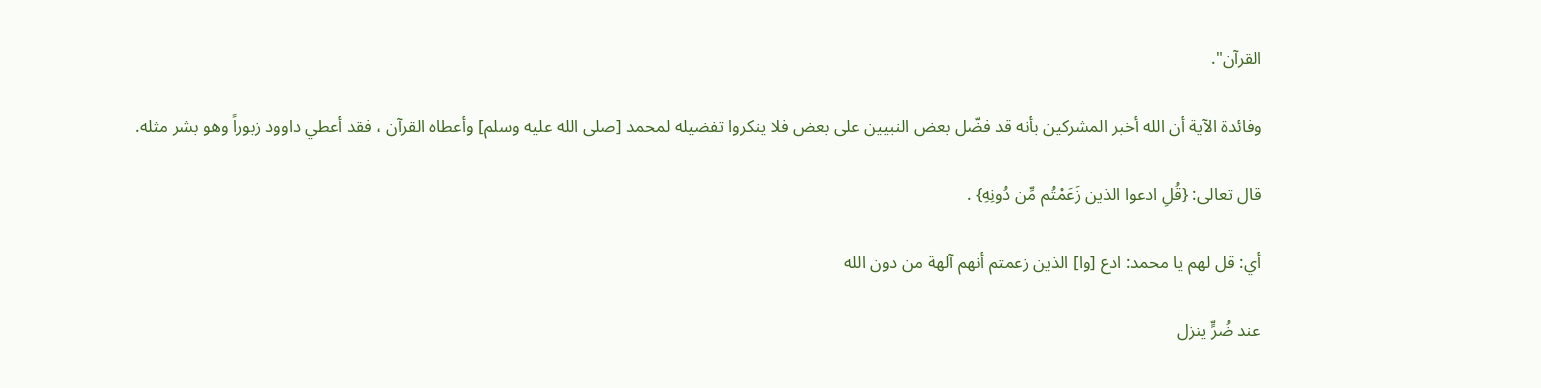القرآن".

وفائدة الآية أن الله أخبر المشركين بأنه قد فضّل بعض النبيين على بعض فلا ينكروا تفضيله لمحمد [صلى الله عليه وسلم] وأعطاه القرآن ، فقد أعطي داوود زبوراً وهو بشر مثله.

قال تعالى: {قُلِ ادعوا الذين زَعَمْتُم مِّن دُونِهِ} .

أي: قل لهم يا محمد: ادع [وا] الذين زعمتم أنهم آلهة من دون الله

عند ضُرٍّ ينزل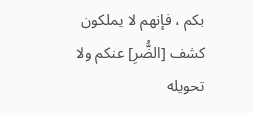بكم ، فإنهم لا يملكون كشف [الضُّرِ] عنكم ولا تحويله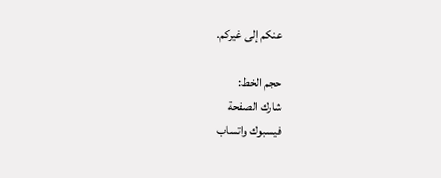عنكم إلى غيركم.

حجم الخط:
شارك الصفحة
فيسبوك واتساب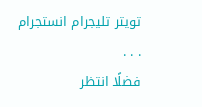تويتر تليجرام انستجرام
. . .
فضلًا انتظر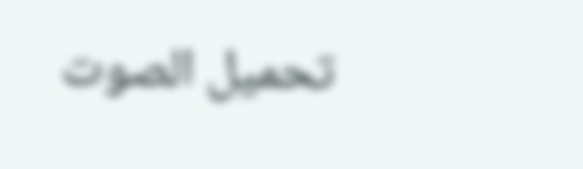تحميل الصوت